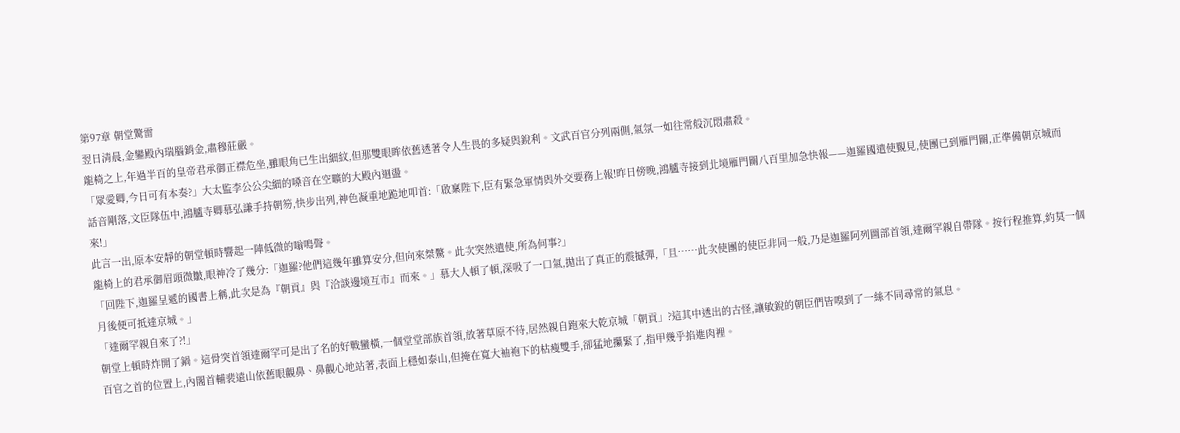第97章 朝堂驚雷
翌日清晨,金鑾殿內瑞腦銷金,肅穆莊嚴。
龍椅之上,年過半百的皇帝君承御正襟危坐,雖眼角已生出細紋,但那雙眼眸依舊透著令人生畏的多疑與銳利。文武百官分列兩側,氣氛一如往常般沉悶肅殺。
「眾愛卿,今日可有本奏?」大太監李公公尖細的嗓音在空曠的大殿內迴盪。
話音剛落,文臣隊伍中,鴻臚寺卿慕弘謙手持朝笏,快步出列,神色凝重地跪地叩首:「啟稟陛下,臣有緊急軍情與外交要務上報!昨日傍晚,鴻臚寺接到北境雁門關八百里加急快報——迦羅國遣使覲見,使團已到雁門關,正準備朝京城而來!」
此言一出,原本安靜的朝堂頓時響起一陣低微的嗡鳴聲。
龍椅上的君承御眉頭微皺,眼神冷了幾分:「迦羅?他們這幾年雖算安分,但向來桀驁。此次突然遣使,所為何事?」
「回陛下,迦羅呈遞的國書上稱,此次是為『朝貢』與『洽談邊境互市』而來。」慕大人頓了頓,深吸了一口氣,拋出了真正的震撼彈,「且……此次使團的使臣非同一般,乃是迦羅阿列圖部首領,達爾罕親自帶隊。按行程推算,約莫一個月後便可抵達京城。」
「達爾罕親自來了?!」
朝堂上頓時炸開了鍋。這骨突首領達爾罕可是出了名的好戰蠻橫,一個堂堂部族首領,放著草原不待,居然親自跑來大乾京城「朝貢」?這其中透出的古怪,讓敏銳的朝臣們皆嗅到了一絲不同尋常的氣息。
百官之首的位置上,內閣首輔裴遠山依舊眼觀鼻、鼻觀心地站著,表面上穩如泰山,但掩在寬大袖袍下的枯瘦雙手,卻猛地攥緊了,指甲幾乎掐進肉裡。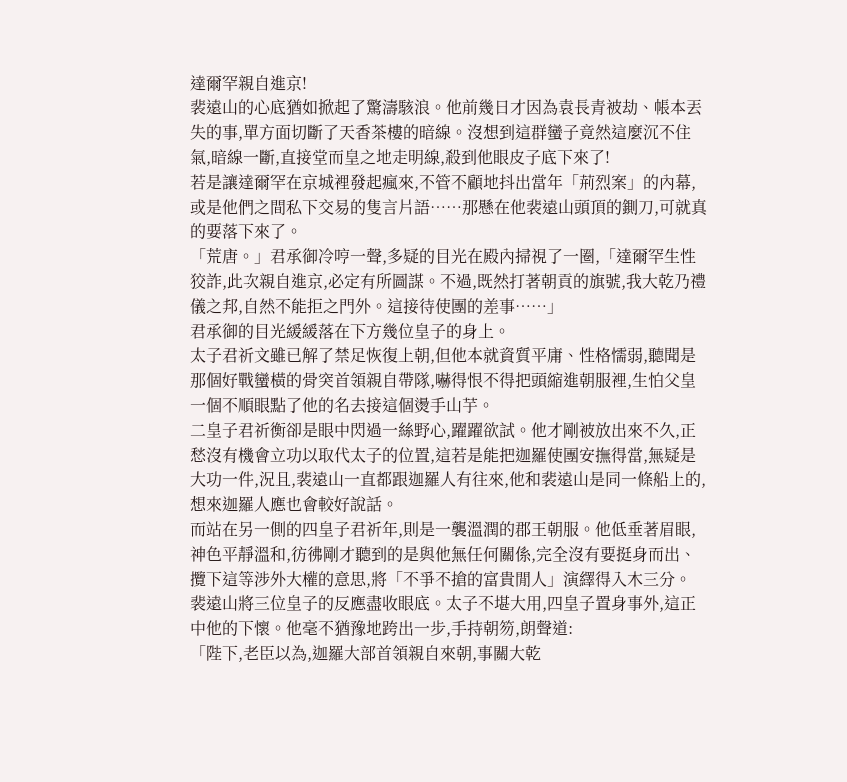達爾罕親自進京!
裴遠山的心底猶如掀起了驚濤駭浪。他前幾日才因為袁長青被劫、帳本丟失的事,單方面切斷了天香茶樓的暗線。沒想到這群蠻子竟然這麼沉不住氣,暗線一斷,直接堂而皇之地走明線,殺到他眼皮子底下來了!
若是讓達爾罕在京城裡發起瘋來,不管不顧地抖出當年「荊烈案」的內幕,或是他們之間私下交易的隻言片語……那懸在他裴遠山頭頂的鍘刀,可就真的要落下來了。
「荒唐。」君承御冷哼一聲,多疑的目光在殿內掃視了一圈,「達爾罕生性狡詐,此次親自進京,必定有所圖謀。不過,既然打著朝貢的旗號,我大乾乃禮儀之邦,自然不能拒之門外。這接待使團的差事……」
君承御的目光緩緩落在下方幾位皇子的身上。
太子君祈文雖已解了禁足恢復上朝,但他本就資質平庸、性格懦弱,聽聞是那個好戰蠻橫的骨突首領親自帶隊,嚇得恨不得把頭縮進朝服裡,生怕父皇一個不順眼點了他的名去接這個燙手山芋。
二皇子君祈衡卻是眼中閃過一絲野心,躍躍欲試。他才剛被放出來不久,正愁沒有機會立功以取代太子的位置,這若是能把迦羅使團安撫得當,無疑是大功一件,況且,裴遠山一直都跟迦羅人有往來,他和裴遠山是同一條船上的,想來迦羅人應也會較好說話。
而站在另一側的四皇子君祈年,則是一襲溫潤的郡王朝服。他低垂著眉眼,神色平靜溫和,彷彿剛才聽到的是與他無任何關係,完全沒有要挺身而出、攬下這等涉外大權的意思,將「不爭不搶的富貴閒人」演繹得入木三分。
裴遠山將三位皇子的反應盡收眼底。太子不堪大用,四皇子置身事外,這正中他的下懷。他毫不猶豫地跨出一步,手持朝笏,朗聲道:
「陛下,老臣以為,迦羅大部首領親自來朝,事關大乾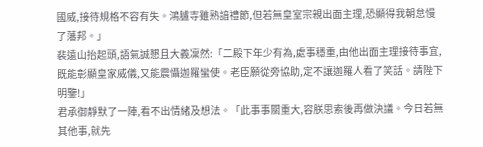國威,接待規格不容有失。鴻臚寺雖熟諳禮節,但若無皇室宗親出面主理,恐顯得我朝怠慢了藩邦。」
裴遠山抬起頭,語氣誠懇且大義凜然:「二殿下年少有為,處事穩重,由他出面主理接待事宜,既能彰顯皇家威儀,又能震懾迦羅蠻使。老臣願從旁協助,定不讓迦羅人看了笑話。請陛下明鑒!」
君承御靜默了一陣,看不出情緒及想法。「此事事關重大,容朕思索後再做決議。今日若無其他事,就先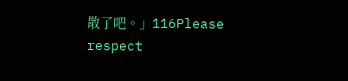散了吧。」116Please respect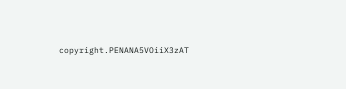copyright.PENANA5VOiiX3zAT